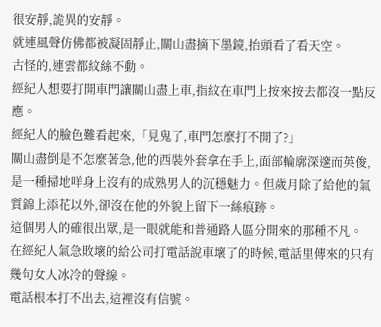很安靜,詭異的安靜。
就連風聲仿佛都被凝固靜止,關山盡摘下墨鏡,抬頭看了看天空。
古怪的,連雲都紋絲不動。
經紀人想要打開車門讓關山盡上車,指紋在車門上按來按去都沒一點反應。
經紀人的臉色難看起來,「見鬼了,車門怎麼打不開了?」
關山盡倒是不怎麼著急,他的西裝外套拿在手上,面部輪廓深邃而英俊,是一種掃地咩身上沒有的成熟男人的沉穩魅力。但歲月除了給他的氣質錦上添花以外,卻沒在他的外貌上留下一絲痕跡。
這個男人的確很出眾,是一眼就能和普通路人區分開來的那種不凡。
在經紀人氣急敗壞的給公司打電話說車壞了的時候,電話里傳來的只有幾句女人冰冷的聲線。
電話根本打不出去,這裡沒有信號。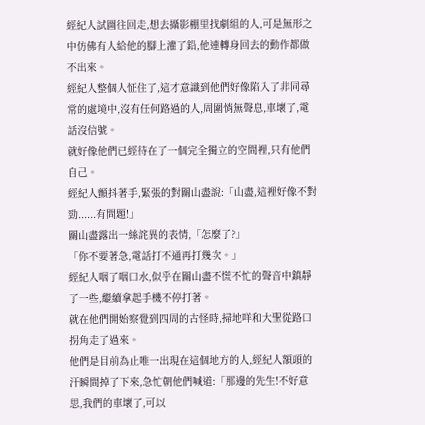經紀人試圖往回走,想去攝影棚里找劇組的人,可是無形之中仿佛有人給他的腳上灌了鉛,他連轉身回去的動作都做不出來。
經紀人整個人怔住了,這才意識到他們好像陷入了非同尋常的處境中,沒有任何路過的人,周圍悄無聲息,車壞了,電話沒信號。
就好像他們已經待在了一個完全獨立的空間裡,只有他們自己。
經紀人顫抖著手,緊張的對關山盡說:「山盡,這裡好像不對勁......有問題!」
關山盡露出一絲詫異的表情,「怎麼了?」
「你不要著急,電話打不通再打幾次。」
經紀人咽了咽口水,似乎在關山盡不慌不忙的聲音中鎮靜了一些,繼續拿起手機不停打著。
就在他們開始察覺到四周的古怪時,掃地咩和大聖從路口拐角走了過來。
他們是目前為止唯一出現在這個地方的人,經紀人額頭的汗瞬間掉了下來,急忙朝他們喊道:「那邊的先生!不好意思,我們的車壞了,可以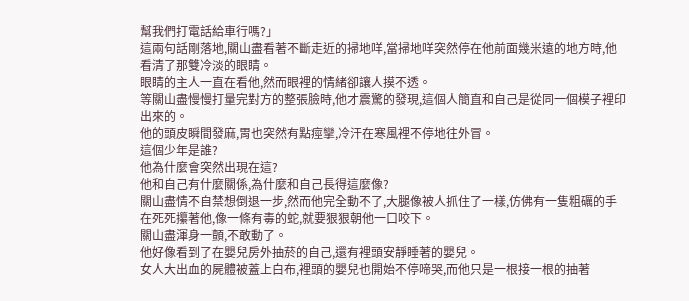幫我們打電話給車行嗎?」
這兩句話剛落地,關山盡看著不斷走近的掃地咩,當掃地咩突然停在他前面幾米遠的地方時,他看清了那雙冷淡的眼睛。
眼睛的主人一直在看他,然而眼裡的情緒卻讓人摸不透。
等關山盡慢慢打量完對方的整張臉時,他才震驚的發現,這個人簡直和自己是從同一個模子裡印出來的。
他的頭皮瞬間發麻,胃也突然有點痙攣,冷汗在寒風裡不停地往外冒。
這個少年是誰?
他為什麼會突然出現在這?
他和自己有什麼關係,為什麼和自己長得這麼像?
關山盡情不自禁想倒退一步,然而他完全動不了,大腿像被人抓住了一樣,仿佛有一隻粗礪的手在死死攥著他,像一條有毒的蛇,就要狠狠朝他一口咬下。
關山盡渾身一顫,不敢動了。
他好像看到了在嬰兒房外抽菸的自己,還有裡頭安靜睡著的嬰兒。
女人大出血的屍體被蓋上白布,裡頭的嬰兒也開始不停啼哭,而他只是一根接一根的抽著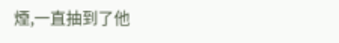煙,一直抽到了他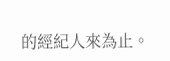的經紀人來為止。